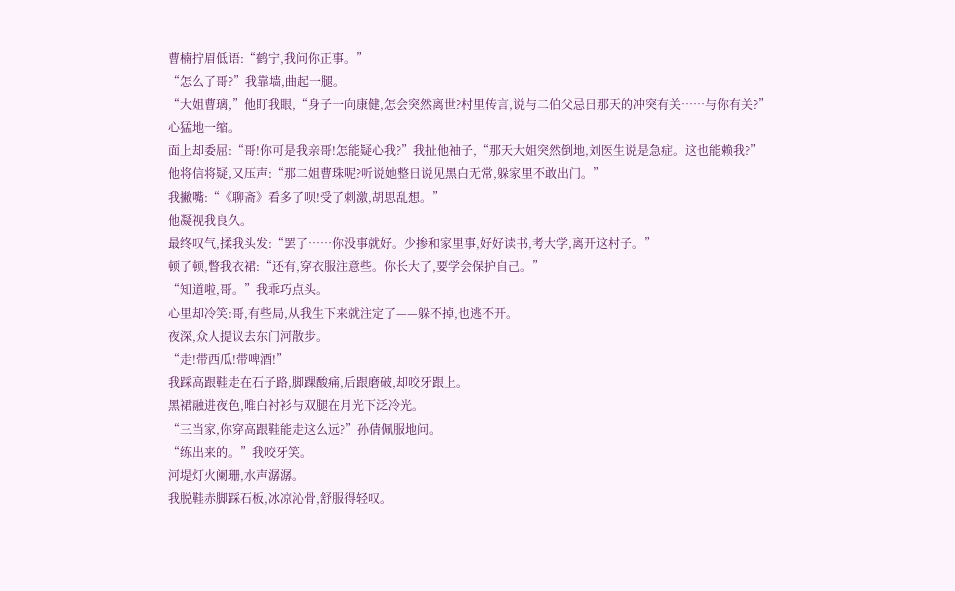曹楠拧眉低语:“鹤宁,我问你正事。”
“怎么了哥?”我靠墙,曲起一腿。
“大姐曹璃,”他盯我眼,“身子一向康健,怎会突然离世?村里传言,说与二伯父忌日那天的冲突有关……与你有关?”
心猛地一缩。
面上却委屈:“哥!你可是我亲哥!怎能疑心我?”我扯他袖子,“那天大姐突然倒地,刘医生说是急症。这也能赖我?”
他将信将疑,又压声:“那二姐曹珠呢?听说她整日说见黑白无常,躲家里不敢出门。”
我撇嘴:“《聊斋》看多了呗!受了刺激,胡思乱想。”
他凝视我良久。
最终叹气,揉我头发:“罢了……你没事就好。少掺和家里事,好好读书,考大学,离开这村子。”
顿了顿,瞥我衣裙:“还有,穿衣服注意些。你长大了,要学会保护自己。”
“知道啦,哥。”我乖巧点头。
心里却冷笑:哥,有些局,从我生下来就注定了——躲不掉,也逃不开。
夜深,众人提议去东门河散步。
“走!带西瓜!带啤酒!”
我踩高跟鞋走在石子路,脚踝酸痛,后跟磨破,却咬牙跟上。
黑裙融进夜色,唯白衬衫与双腿在月光下泛冷光。
“三当家,你穿高跟鞋能走这么远?”孙倩佩服地问。
“练出来的。”我咬牙笑。
河堤灯火阑珊,水声潺潺。
我脱鞋赤脚踩石板,冰凉沁骨,舒服得轻叹。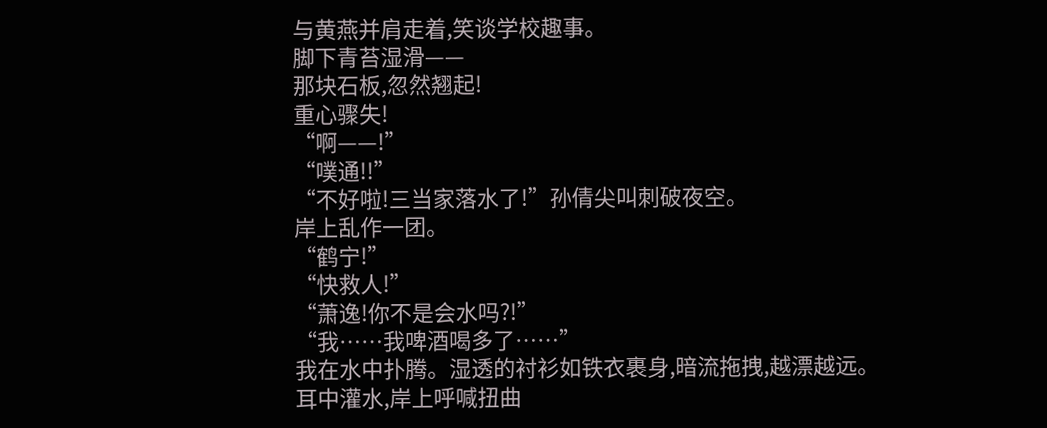与黄燕并肩走着,笑谈学校趣事。
脚下青苔湿滑——
那块石板,忽然翘起!
重心骤失!
“啊——!”
“噗通!!”
“不好啦!三当家落水了!”孙倩尖叫刺破夜空。
岸上乱作一团。
“鹤宁!”
“快救人!”
“萧逸!你不是会水吗?!”
“我……我啤酒喝多了……”
我在水中扑腾。湿透的衬衫如铁衣裹身,暗流拖拽,越漂越远。
耳中灌水,岸上呼喊扭曲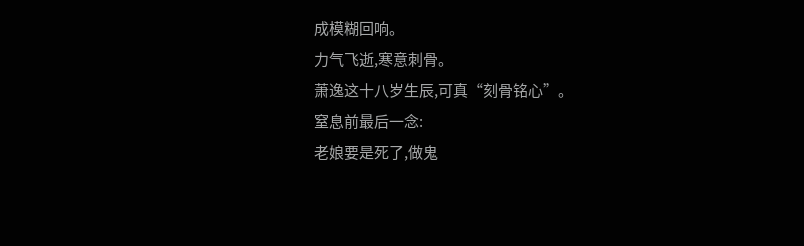成模糊回响。
力气飞逝,寒意刺骨。
萧逸这十八岁生辰,可真“刻骨铭心”。
窒息前最后一念:
老娘要是死了,做鬼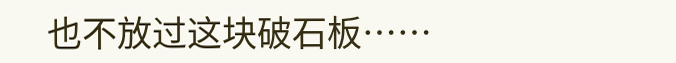也不放过这块破石板……